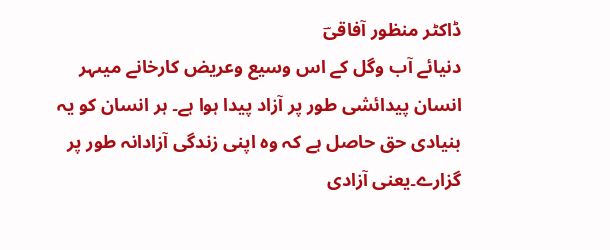ڈاکٹر منظور آفاقیؔ
دنیائے آب وگل کے اس وسیع وعریض کارخانے میںہر انسان پیدائشی طور پر آزاد پیدا ہوا ہے۔ ہر انسان کو یہ بنیادی حق حاصل ہے کہ وہ اپنی زندگی آزادانہ طور پر گزارے۔یعنی آزادی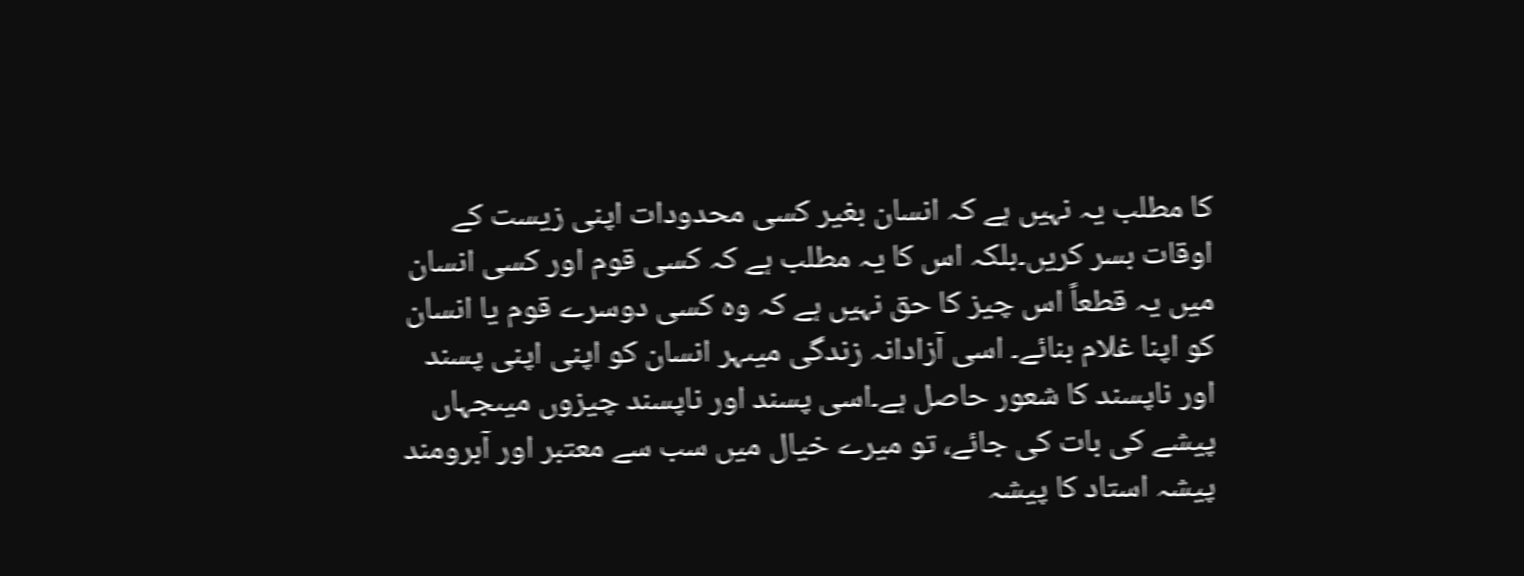کا مطلب یہ نہیں ہے کہ انسان بغیر کسی محدودات اپنی زیست کے اوقات بسر کریں۔بلکہ اس کا یہ مطلب ہے کہ کسی قوم اور کسی انسان میں یہ قطعاً اس چیز کا حق نہیں ہے کہ وہ کسی دوسرے قوم یا انسان کو اپنا غلام بنائے۔ اسی آزادانہ زندگی میںہر انسان کو اپنی اپنی پسند اور ناپسند کا شعور حاصل ہے۔اسی پسند اور ناپسند چیزوں میںجہاں پیشے کی بات کی جائے، تو میرے خیال میں سب سے معتبر اور آبرومند پیشہ استاد کا پیشہ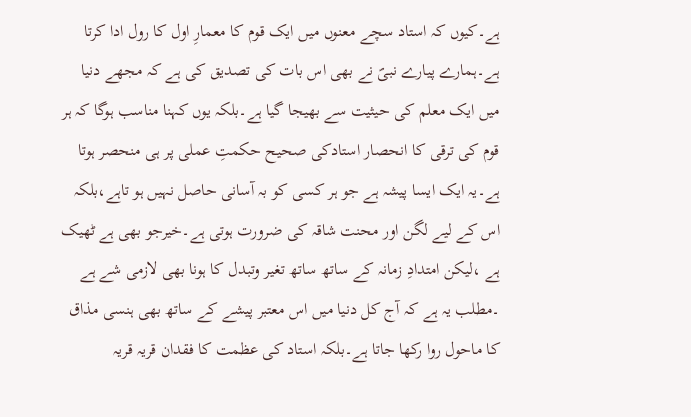ہے۔کیوں کہ استاد سچے معنوں میں ایک قوم کا معمارِ اول کا رول ادا کرتا ہے۔ہمارے پیارے نبیؐ نے بھی اس بات کی تصدیق کی ہے کہ مجھے دنیا میں ایک معلم کی حیثیت سے بھیجا گیا ہے۔بلکہ یوں کہنا مناسب ہوگا کہ ہر قوم کی ترقی کا انحصار استادکی صحیح حکمتِ عملی پر ہی منحصر ہوتا ہے۔یہ ایک ایسا پیشہ ہے جو ہر کسی کو بہ آسانی حاصل نہیں ہو تاہے،بلکہ اس کے لیے لگن اور محنت شاقہ کی ضرورت ہوتی ہے۔خیرجو بھی ہے ٹھیک ہے ،لیکن امتدادِ زمانہ کے ساتھ ساتھ تغیر وتبدل کا ہونا بھی لازمی شے ہے ۔مطلب یہ ہے کہ آج کل دنیا میں اس معتبر پیشے کے ساتھ بھی ہنسی مذاق کا ماحول روا رکھا جاتا ہے۔بلکہ استاد کی عظمت کا فقدان قریہ قریہ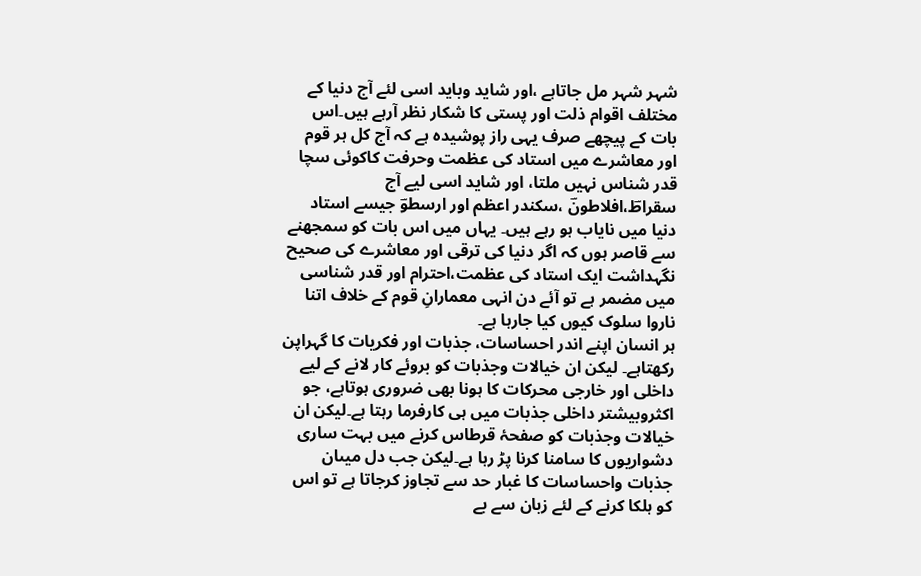شہر شہر مل جاتاہے ،اور شاید وباید اسی لئے آج دنیا کے مختلف اقوام ذلت اور پستی کا شکار نظر آرہے ہیں۔اس بات کے پیچھے صرف یہی راز پوشیدہ ہے کہ آج کل ہر قوم اور معاشرے میں استاد کی عظمت وحرفت کاکوئی سچا قدر شناس نہیں ملتا، اور شاید اسی لیے آج سقراطؔ،افلاطونؔ ،سکندر اعظم اور ارسطوؔ جیسے استاد دنیا میں نایاب ہو رہے ہیں۔ یہاں میں اس بات کو سمجھنے سے قاصر ہوں کہ اگر دنیا کی ترقی اور معاشرے کی صحیح نگہداشت ایک استاد کی عظمت،احترام اور قدر شناسی میں مضمر ہے تو آئے دن انہی معمارانِ قوم کے خلاف اتنا ناروا سلوک کیوں کیا جارہا ہے۔
ہر انسان اپنے اندر احساسات، جذبات اور فکریات کا گہراپن رکھتاہے۔ لیکن ان خیالات وجذبات کو بروئے کار لانے کے لیے داخلی اور خارجی محرکات کا ہونا بھی ضروری ہوتاہے، جو اکثروبیشتر داخلی جذبات میں ہی کارفرما رہتا ہے۔لیکن ان خیالات وجذبات کو صفحۂ قرطاس کرنے میں بہت ساری دشواریوں کا سامنا کرنا پڑ رہا ہے۔لیکن جب دل میںان جذبات واحساسات کا غبار حد سے تجاوز کرجاتا ہے تو اس کو ہلکا کرنے کے لئے زبان سے بے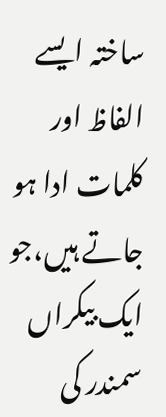ساختہ ایسے الفاظ اور کلمات ادا ہو جاتے ہیں،جو ایک بیکراں سمندر کی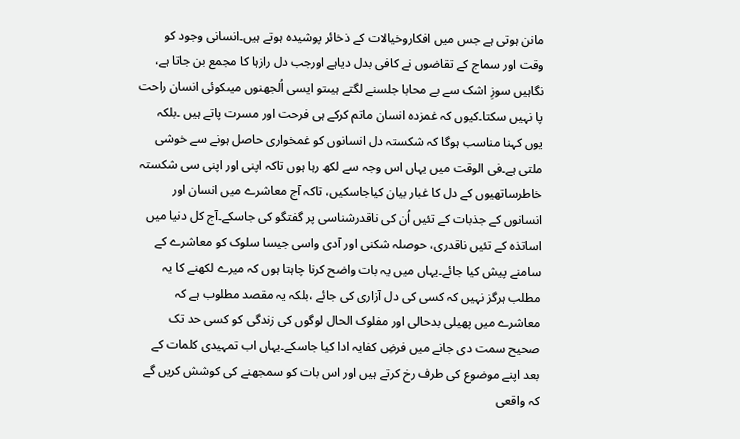مانن ہوتی ہے جس میں افکاروخیالات کے ذخائر پوشیدہ ہوتے ہیں۔انسانی وجود کو وقت اور سماج کے تقاضوں نے کافی بدل دیاہے اورجب دل رازہا کا مجمع بن جاتا ہے، نگاہیں سوزِ اشک سے بے محابا جلسنے لگتے ہیںتو ایسی اُلجھنوں میںکوئی انسان راحت پا نہیں سکتا۔کیوں کہ غمزدہ انسان ماتم کرکے ہی فرحت اور مسرت پاتے ہیں ۔بلکہ یوں کہنا مناسب ہوگا کہ شکستہ دل انسانوں کو غمخواری حاصل ہونے سے خوشی ملتی ہے۔فی الوقت میں یہاں اس وجہ سے لکھ رہا ہوں تاکہ اپنی اور اپنی سی شکستہ خاطرساتھیوں کے دل کا غبار بیان کیاجاسکیں، تاکہ آج معاشرے میں انسان اور انسانوں کے جذبات کے تئیں اُن کی ناقدرشناسی پر گفتگو کی جاسکے۔آج کل دنیا میں اساتذہ کے تئیں ناقدری، حوصلہ شکنی اور آدی واسی جیسا سلوک کو معاشرے کے سامنے پیش کیا جائے۔یہاں میں یہ بات واضح کرنا چاہتا ہوں کہ میرے لکھنے کا یہ مطلب ہرگز نہیں کہ کسی کی دل آزاری کی جائے ،بلکہ یہ مقصد مطلوب ہے کہ معاشرے میں پھیلی بدحالی اور مفلوک الحال لوگوں کی زندگی کو کسی حد تک صحیح سمت دی جانے میں فرضِ کفایہ ادا کیا جاسکے۔یہاں اب تمہیدی کلمات کے بعد اپنے موضوع کی طرف رخ کرتے ہیں اور اس بات کو سمجھنے کی کوشش کریں گے کہ واقعی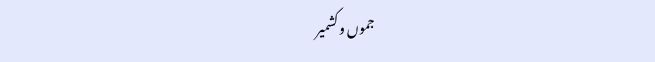جموں وکشمیر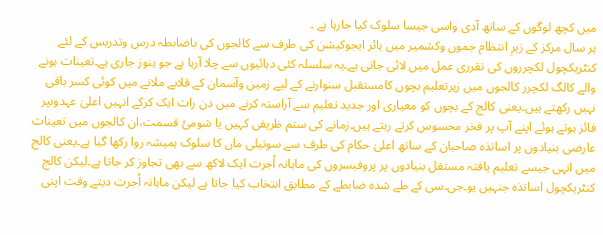میں کچھ لوگوں کے ساتھ آدی واسی جیسا سلوک کیا جارہا ہے ۔
ہر سال مرکز کے زیرِ انتظام جموں وکشمیر میں ہائر ایجوکیشن کی طرف سے کالجوں کی باضابطہ درس وتدریس کے لئے کنٹریکچول لکچرروں کی تقرری عمل میں لائی جاتی ہے۔یہ سلسلہ کئی دہائیوں سے چلا آرہا ہے جو ہنوز جاری ہے۔تعینات ہونے والے کالگ لکچرر کالجوں میں زیرتعلیم بچوں کامستقبل سنوارنے کے لیے زمین وآسمان کے قلابے ملانے میں کوئی کسر باقی نہیں رکھتے ہیں۔یعنی کالج کے بچوں کو معیاری اور جدید تعلیم سے آراستہ کرنے میں دن رات ایک کرکے انہیں اعلیٰ عہدوںپر فائز ہوتے ہوئے اپنے آپ پر فخر محسوس کرتے رہتے ہیں۔زمانے کی ستم ظریفی کہیں یا شومیٔ قسمت،ان کالجوں میں تعینات عارضی بنیادوں پر اساتذہ صاحبان کے ساتھ اعلیٰ حکام کی طرف سے سوتیلی ماں کا سلوک ہمیشہ روا رکھا گیا ہے۔یعنی کالج میں انہی جیسے تعلیم یافتہ مستقل بنیادوں پر پروفیسروں کی ماہانہ اُجرت ایک لاکھ سے بھی تجاوز کر جاتا ہے۔لیکن کالج کنٹریکچول اساتذہ جنہیں یو۔جی۔سی کے طے شدہ ضابطے کے مطابق انتخاب کیا جاتا ہے لیکن ماہانہ اُجرت دیتے وقت اپنی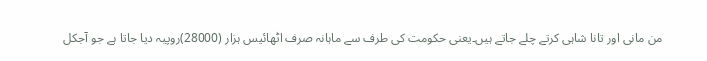من مانی اور تانا شاہی کرتے چلے جاتے ہیں۔یعنی حکومت کی طرف سے ماہانہ صرف اٹھائیس ہزار (28000)روپیہ دیا جاتا ہے جو آجکل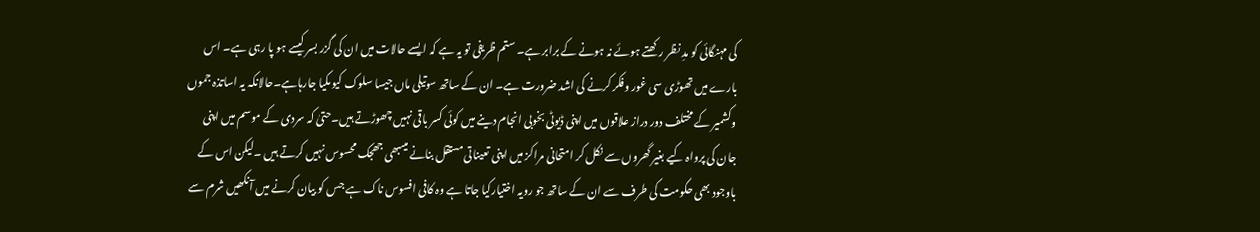کی مہنگائی کو مدِ نظر رکھتے ہوئے نہ ہونے کے برابر ہے۔ ستم ظریفی تو یہ ہے کہ ایسے حالات میں ان کی گزر بسر کیسے ہو پا رہی ہے۔ اس بارے میں تھوڑی سی غور وفکر کرنے کی اشد ضرورت ہے۔ ان کے ساتھ سوتیلی ماں جیسا سلوک کیوںکیا جارہاہے۔حالانکہ یہ اساتذہ جموں وکشمیر کے مختلف دور دراز علاقوں میں اپنی ڈیوٹی بخوبی انجام دینے میں کوئی کسر باقی نہیں چھوڑتے ہیں۔حتیٰ کہ سردی کے موسم میں اپنی جان کی پرواہ کیے بغیر گھروں سے نکل کر امتحانی مراکز میں اپنی تعیناتی مستقل بنانے میںبھی جھجک محسوس نہیں کرتے ہیں ۔لیکن اس کے باوجود بھی حکومت کی طرف سے ان کے ساتھ جو رویہ اختیارکیا جاتا ہے وہ کافی افسوس ناک ہے جس کو بیان کرنے میں آنکھیں شرم سے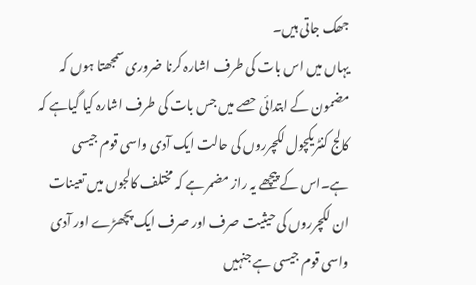جھک جاتی ہیں۔
یہاں میں اس بات کی طرف اشارہ کرنا ضروری سمجھتا ہوں کہ مضمون کے ابتدائی حصے میں جس بات کی طرف اشارہ کیا گیاہے کہ کالج کنٹریکچول لکچرروں کی حالت ایک آدی واسی قوم جیسی ہے۔اس کے پیچھے یہ راز مضمر ہے کہ مختلف کالجوں میں تعینات ان لکچرروں کی حیثیت صرف اور صرف ایک پچھڑے اور آدی واسی قوم جیسی ہے جنہیں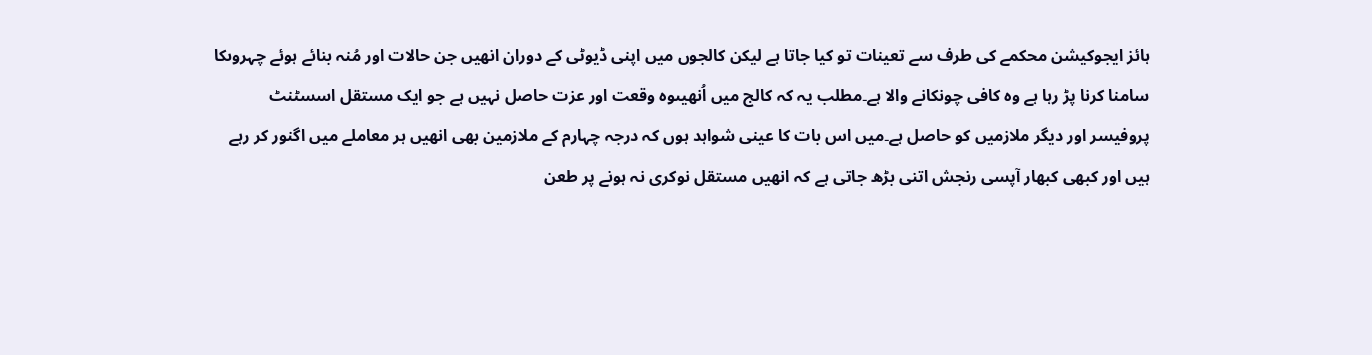ہائز ایجوکیشن محکمے کی طرف سے تعینات تو کیا جاتا ہے لیکن کالجوں میں اپنی ڈیوٹی کے دوران انھیں جن حالات اور مُنہ بنائے ہوئے چہروںکا سامنا کرنا پڑ رہا ہے وہ کافی چونکانے والا ہے۔مطلب یہ کہ کالج میں اُنھیںوہ وقعت اور عزت حاصل نہیں ہے جو ایک مستقل اسسٹنٹ پروفیسر اور دیگر ملازمیں کو حاصل ہے۔میں اس بات کا عینی شواہد ہوں کہ درجہ چہارم کے ملازمین بھی انھیں ہر معاملے میں اگنور کر رہے ہیں اور کبھی کبھار آپسی رنجش اتنی بڑھ جاتی ہے کہ انھیں مستقل نوکری نہ ہونے پر طعن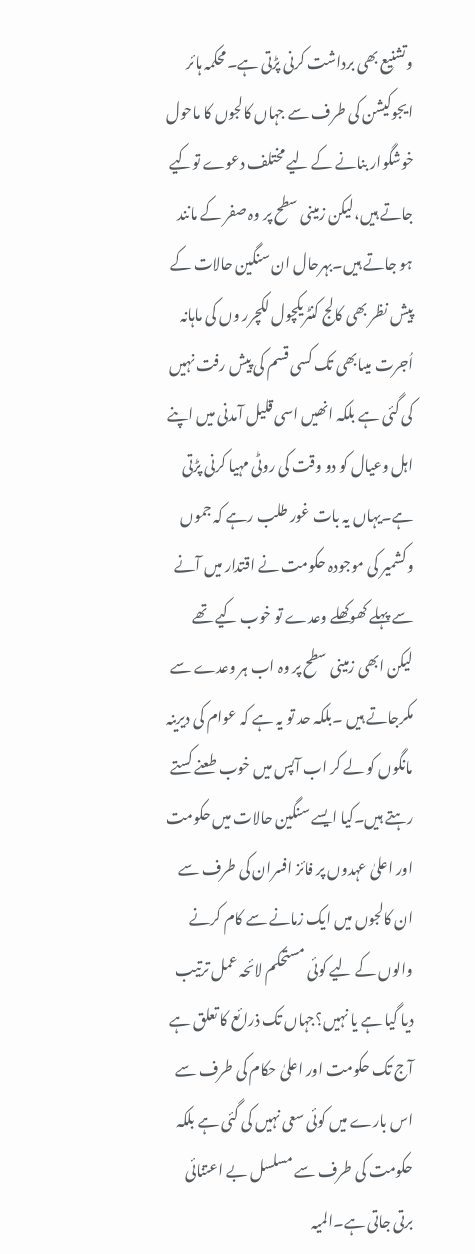وتشنیع بھی برداشت کرنی پڑتی ہے۔محکمہ ہائر ایجوکیشن کی طرف سے جہاں کالجوں کا ماحول خوشگوار بنانے کے لیے مختلف دعوے توکیے جاتے ہیں،لیکن زمینی سطح پر وہ صفر کے مانند ہو جاتے ہیں۔بہرحال ان سنگین حالات کے پیش نظر بھی کالج کنٹریکچول لکچرر وں کی ماہانہ اُجرت میںابھی تک کسی قسم کی پیش رفت نہیں کی گئی ہے بلکہ انھیں اسی قلیل آمدنی میں اپنے اہل وعیال کو دو وقت کی روٹی مہیا کرنی پڑتی ہے۔یہاں یہ بات غور طلب رہے کہ جموں وکشمیر کی موجودہ حکومت نے اقتدار میں آنے سے پہلے کھوکھلے وعدے تو خوب کیے تھے لیکن ابھی زمینی سطح پر وہ اب ہر وعدے سے مکرجاتے ہیں ۔بلکہ حد تو یہ ہے کہ عوام کی دیرینہ مانگوں کو لے کر اب آپس میں خوب طعنے کستے رہتے ہیں۔کیا ایسے سنگین حالات میں حکومت اور اعلیٰ عہدوں پر فائز افسران کی طرف سے ان کالجوں میں ایک زمانے سے کام کرنے والوں کے لیے کوئی مستحکم لائحہ عمل ترتیب دیا گیا ہے یا نہیں؟جہاں تک ذرائع کا تعلق ہے آج تک حکومت اور اعلیٰ حکام کی طرف سے اس بارے میں کوئی سعی نہیں کی گئی ہے بلکہ حکومت کی طرف سے مسلسل بے اعتنائی برتی جاتی ہے۔المیہ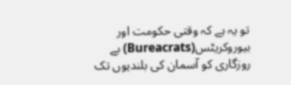تو یہ ہے کہ وقتی حکومت اور بیوروکریٹس(Bureacrats) بے روزگاری کو آسمان کی بلندیوں تک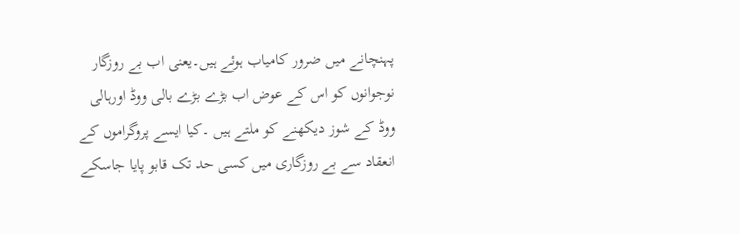پہنچانے میں ضرور کامیاب ہوئے ہیں۔یعنی اب بے روزگار نوجوانوں کو اس کے عوض اب بڑے بڑے بالی ووڈ اورہالی ووڈ کے شوز دیکھنے کو ملتے ہیں ۔کیا ایسے پروگراموں کے انعقاد سے بے روزگاری میں کسی حد تک قابو پایا جاسکے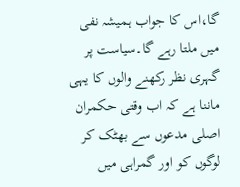گا،اس کا جواب ہمیشہ نفی میں ملتا رہے گا۔سیاست پر گہری نظر رکھنے والوں کا یہی ماننا ہے کہ اب وقتی حکمران اصلی مدعوں سے بھٹک کر لوگوں کو اور گمراہی میں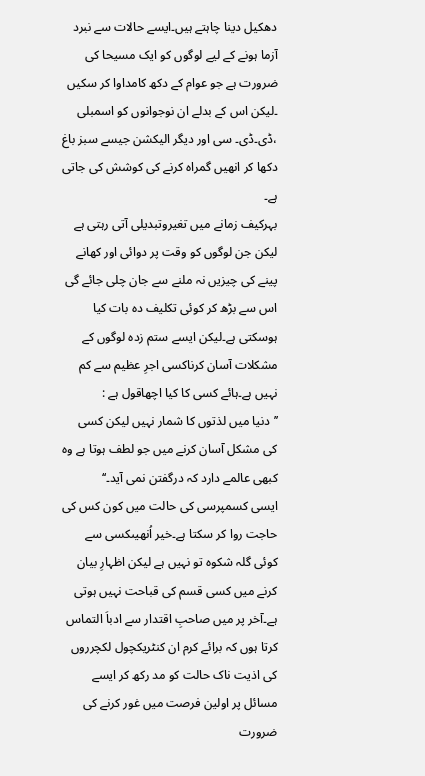دھکیل دینا چاہتے ہیں۔ایسے حالات سے نبرد آزما ہونے کے لیے لوگوں کو ایک مسیحا کی ضرورت ہے جو عوام کے دکھ کامداوا کر سکیں ۔لیکن اس کے بدلے ان نوجوانوں کو اسمبلی ،ڈی۔ڈی۔ سی اور دیگر الیکشن جیسے سبز باغ دکھا کر انھیں گمراہ کرنے کی کوشش کی جاتی ہے۔
بہرکیف زمانے میں تغیروتبدیلی آتی رہتی ہے لیکن جن لوگوں کو وقت پر دوائی اور کھانے پینے کی چیزیں نہ ملنے سے جان چلی جائے گی اس سے بڑھ کر کوئی تکلیف دہ بات کیا ہوسکتی ہے۔لیکن ایسے ستم زدہ لوگوں کے مشکلات آسان کرناکسی اجرِ عظیم سے کم نہیں ہے۔ہائے کسی کا کیا اچھاقول ہے :
’’دنیا میں لذتوں کا شمار نہیں لیکن کسی کی مشکل آسان کرنے میں جو لطف ہوتا ہے وہ کبھی عالمے دارد کہ درگفتن نمی آید۔‘‘
ایسی کسمپرسی کی حالت میں کون کس کی حاجت روا کر سکتا ہے۔خیر اُنھیںکسی سے کوئی گلہ شکوہ تو نہیں ہے لیکن اظہارِ بیان کرنے میں کسی قسم کی قباحت نہیں ہوتی ہے۔آخر پر میں صاحبِ اقتدار سے ادباَ التماس کرتا ہوں کہ برائے کرم ان کنٹریکچول لکچرروں کی اذیت ناک حالت کو مد رکھ کر ایسے مسائل پر اولین فرصت میں غور کرنے کی ضرورت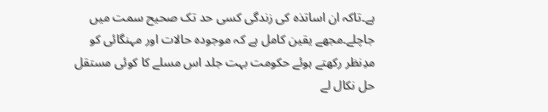ہے۔تاکہ ان اساتذہ کی زندگی کسی حد تک صحیح سمت میں جاچلے۔مجھے یقین کامل ہے کہ موجودہ حالات اور مہنگائی کو مدِنظر رکھتے ہوئے حکومت بہت جلد اس مسلے کا کوئی مستقل حل نکال لے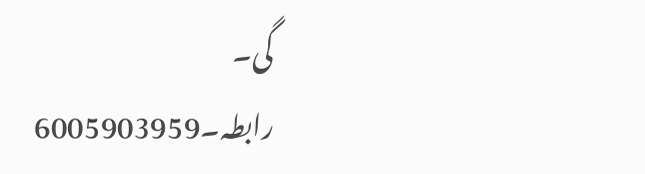گی۔
رابطہ۔6005903959